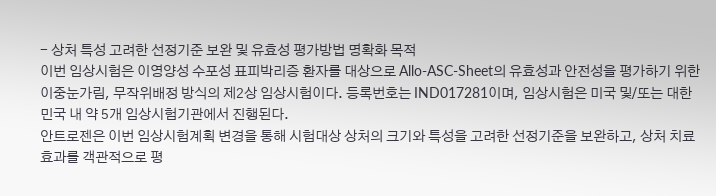- 상처 특성 고려한 선정기준 보완 및 유효성 평가방법 명확화 목적
이번 임상시험은 이영양성 수포성 표피박리증 환자를 대상으로 Allo-ASC-Sheet의 유효성과 안전성을 평가하기 위한 이중눈가림, 무작위배정 방식의 제2상 임상시험이다. 등록번호는 IND017281이며, 임상시험은 미국 및/또는 대한민국 내 약 5개 임상시험기관에서 진행된다.
안트로젠은 이번 임상시험계획 변경을 통해 시험대상 상처의 크기와 특성을 고려한 선정기준을 보완하고, 상처 치료효과를 객관적으로 평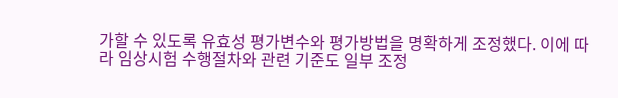가할 수 있도록 유효성 평가변수와 평가방법을 명확하게 조정했다. 이에 따라 임상시험 수행절차와 관련 기준도 일부 조정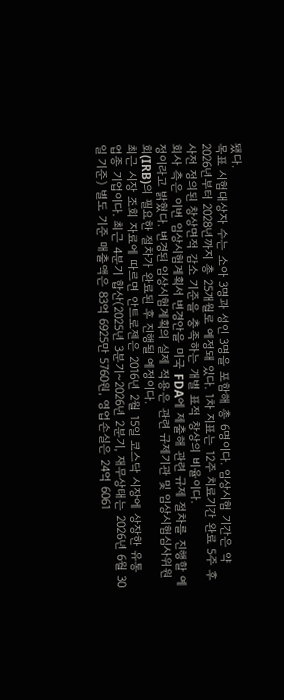됐다.
목표 시험대상자 수는 소아 3명과 성인 3명을 포함해 총 6명이다. 임상시험 기간은 약 2026년부터 2028년까지 총 25개월로 예정돼 있다. 1차 지표는 12주 치료기간 완료 5주 후 사전 정의된 창상면적 감소 기준을 충족하는 개별 표적 창상의 비율이다.
회사 측은 이번 임상시험계획서 변경안을 미국 FDA에 제출해 관련 규제 절차를 진행할 예정이라고 밝혔다. 변경된 임상시험계획의 실제 적용은 관련 규제기관 및 임상시험심사위원회(IRB)의 필요한 절차가 완료된 후 진행될 예정이다.
최근 시장 조회 자료에 따르면 안트로젠은 2016년 2월 15일 코스닥 시장에 상장한 유통 업종 기업이다. 최근 4분기 합산(2025년 3분기~2026년 2분기, 재무상태는 2026년 6월 30일 기준) 별도 기준 매출액은 83억 6925만 5760원, 영업손실은 24억 6061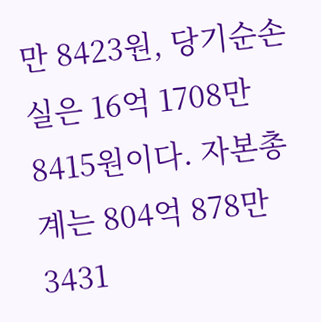만 8423원, 당기순손실은 16억 1708만 8415원이다. 자본총계는 804억 878만 3431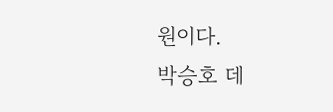원이다.
박승호 데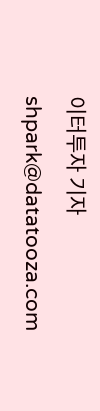이터투자 기자 shpark@datatooza.com